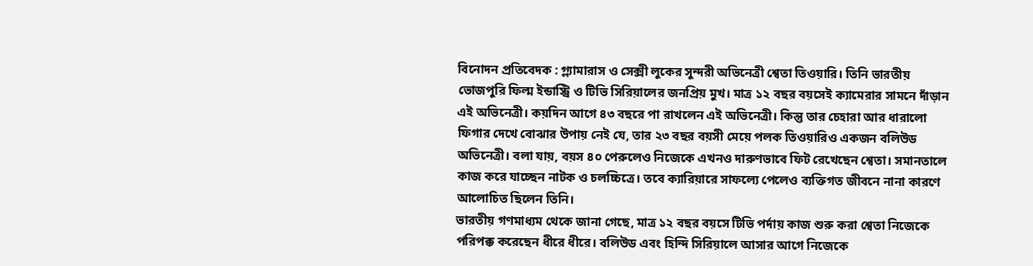বিনোদন প্রতিবেদক : গ্ল্যামারাস ও সেক্সী লুকের সুন্দরী অভিনেত্রী শ্বেতা তিওয়ারি। তিনি ভারতীয় ভোজপুরি ফিল্ম ইন্ডাস্ট্রি ও টিভি সিরিয়ালের জনপ্রিয় মুখ। মাত্র ১২ বছর বয়সেই ক্যামেরার সামনে দাঁড়ান এই অভিনেত্রী। কয়দিন আগে ৪৩ বছরে পা রাখলেন এই অভিনেত্রী। কিন্তু তার চেহারা আর ধারালো ফিগার দেখে বোঝার উপায় নেই যে, তার ২৩ বছর বয়সী মেয়ে পলক তিওয়ারিও একজন বলিউড অভিনেত্রী। বলা যায়, বয়স ৪০ পেরুলেও নিজেকে এখনও দারুণভাবে ফিট রেখেছেন শ্বেতা। সমানতালে কাজ করে যাচ্ছেন নাটক ও চলচ্চিত্রে। তবে ক্যারিয়ারে সাফল্যে পেলেও ব্যক্তিগত জীবনে নানা কারণে আলোচিত ছিলেন তিনি।
ভারতীয় গণমাধ্যম থেকে জানা গেছে, মাত্র ১২ বছর বয়সে টিভি পর্দায় কাজ শুরু করা শ্বেতা নিজেকে পরিপক্ক করেছেন ধীরে ধীরে। বলিউড এবং হিন্দি সিরিয়ালে আসার আগে নিজেকে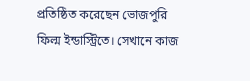প্রতিষ্ঠিত করেছেন ভোজপুরি ফিল্ম ইন্ডাস্ট্রিতে। সেখানে কাজ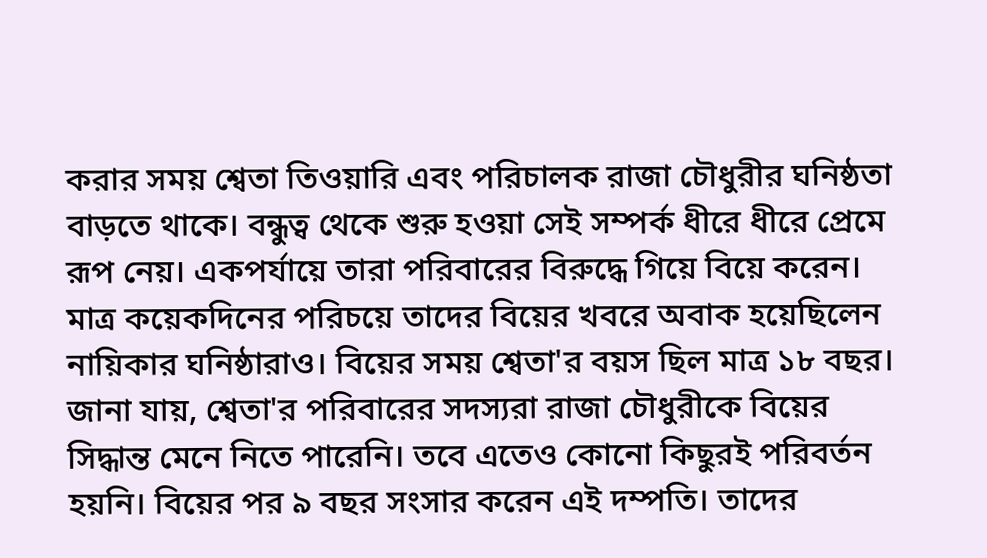করার সময় শ্বেতা তিওয়ারি এবং পরিচালক রাজা চৌধুরীর ঘনিষ্ঠতা বাড়তে থাকে। বন্ধুত্ব থেকে শুরু হওয়া সেই সম্পর্ক ধীরে ধীরে প্রেমে রূপ নেয়। একপর্যায়ে তারা পরিবারের বিরুদ্ধে গিয়ে বিয়ে করেন। মাত্র কয়েকদিনের পরিচয়ে তাদের বিয়ের খবরে অবাক হয়েছিলেন নায়িকার ঘনিষ্ঠারাও। বিয়ের সময় শ্বেতা'র বয়স ছিল মাত্র ১৮ বছর।
জানা যায়, শ্বেতা'র পরিবারের সদস্যরা রাজা চৌধুরীকে বিয়ের সিদ্ধান্ত মেনে নিতে পারেনি। তবে এতেও কোনো কিছুরই পরিবর্তন হয়নি। বিয়ের পর ৯ বছর সংসার করেন এই দম্পতি। তাদের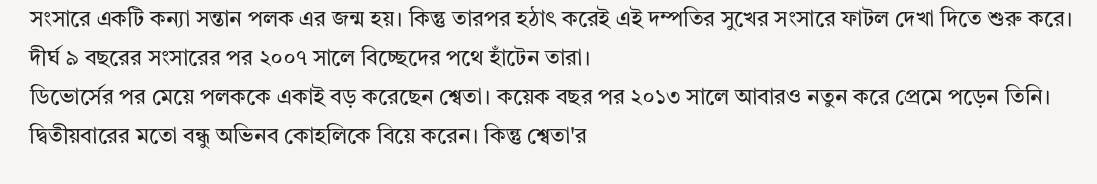সংসারে একটি কন্যা সন্তান পলক এর জন্ম হয়। কিন্তু তারপর হঠাৎ করেই এই দম্পতির সুখের সংসারে ফাটল দেখা দিতে শুরু করে। দীর্ঘ ৯ বছরের সংসারের পর ২০০৭ সালে বিচ্ছেদের পথে হাঁটেন তারা।
ডিভোর্সের পর মেয়ে পলককে একাই বড় করেছেন শ্বেতা। কয়েক বছর পর ২০১৩ সালে আবারও নতুন করে প্রেমে পড়েন তিনি। দ্বিতীয়বারের মতো বন্ধু অভিনব কোহলিকে বিয়ে করেন। কিন্তু শ্বেতা'র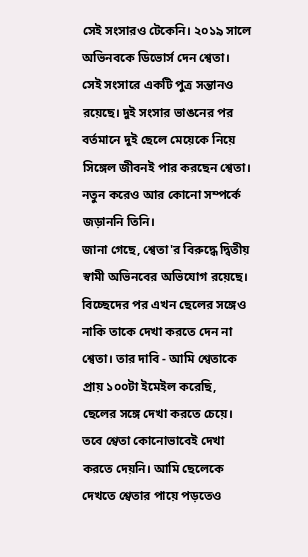সেই সংসারও টেকেনি। ২০১৯ সালে অভিনবকে ডিভোর্স দেন শ্বেতা। সেই সংসারে একটি পুত্র সন্তানও রয়েছে। দুই সংসার ভাঙনের পর বর্তমানে দুই ছেলে মেয়েকে নিয়ে সিঙ্গেল জীবনই পার করছেন শ্বেতা। নতুন করেও আর কোনো সম্পর্কে জড়াননি তিনি।
জানা গেছে, শ্বেতা'র বিরুদ্ধে দ্বিতীয় স্বামী অভিনবের অভিযোগ রয়েছে। বিচ্ছেদের পর এখন ছেলের সঙ্গেও নাকি তাকে দেখা করতে দেন না শ্বেতা। তার দাবি - আমি শ্বেতাকে প্রায় ১০০টা ইমেইল করেছি, ছেলের সঙ্গে দেখা করতে চেয়ে। তবে শ্বেতা কোনোভাবেই দেখা করতে দেয়নি। আমি ছেলেকে দেখতে শ্বেতার পায়ে পড়তেও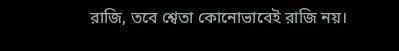রাজি, তবে শ্বেতা কোনোভাবেই রাজি নয়।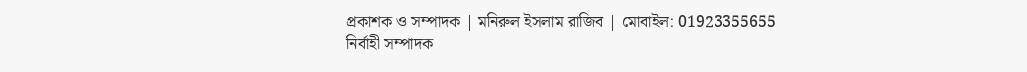প্রকাশক ও সম্পাদক | মনিরুল ইসলাম রাজিব | মোবাইল: 01923355655
নির্বাহী সম্পাদক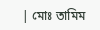| মোঃ তামিম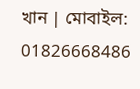খান | মোবাইল: 01826668486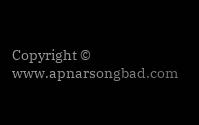Copyright © www.apnarsongbad.com